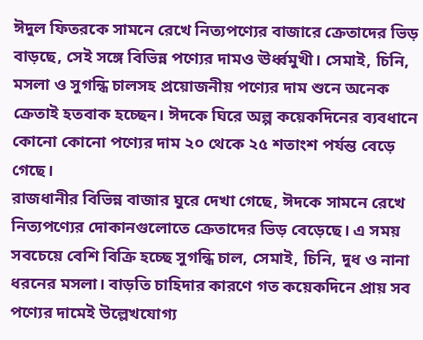ঈদুল ফিতরকে সামনে রেখে নিত্যপণ্যের বাজারে ক্রেতাদের ভিড় বাড়ছে, সেই সঙ্গে বিভিন্ন পণ্যের দামও ঊর্ধ্বমুখী। সেমাই, চিনি, মসলা ও সুগন্ধি চালসহ প্রয়োজনীয় পণ্যের দাম শুনে অনেক ক্রেতাই হতবাক হচ্ছেন। ঈদকে ঘিরে অল্প কয়েকদিনের ব্যবধানে কোনো কোনো পণ্যের দাম ২০ থেকে ২৫ শতাংশ পর্যন্ত বেড়ে গেছে।
রাজধানীর বিভিন্ন বাজার ঘুরে দেখা গেছে, ঈদকে সামনে রেখে নিত্যপণ্যের দোকানগুলোতে ক্রেতাদের ভিড় বেড়েছে। এ সময় সবচেয়ে বেশি বিক্রি হচ্ছে সুগন্ধি চাল, সেমাই, চিনি, দুধ ও নানা ধরনের মসলা। বাড়তি চাহিদার কারণে গত কয়েকদিনে প্রায় সব পণ্যের দামেই উল্লেখযোগ্য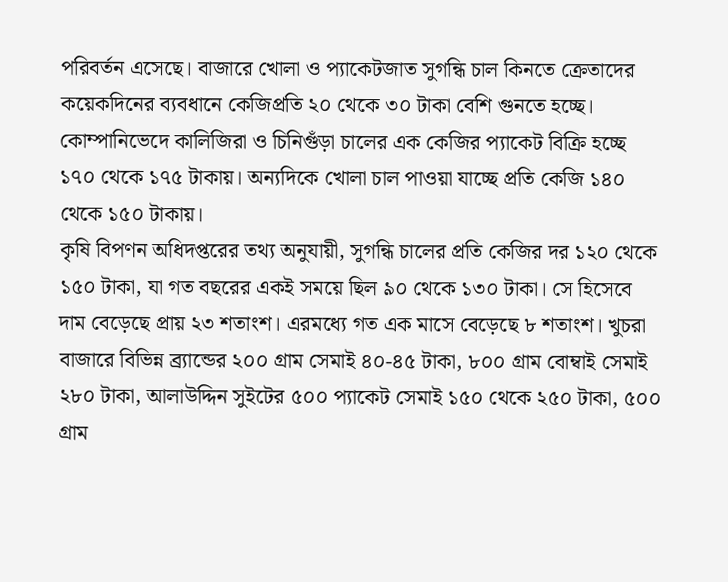পরিবর্তন এসেছে। বাজারে খোলা ও প্যাকেটজাত সুগন্ধি চাল কিনতে ক্রেতাদের কয়েকদিনের ব্যবধানে কেজিপ্রতি ২০ থেকে ৩০ টাকা বেশি গুনতে হচ্ছে। কোম্পানিভেদে কালিজিরা ও চিনিগুঁড়া চালের এক কেজির প্যাকেট বিক্রি হচ্ছে ১৭০ থেকে ১৭৫ টাকায়। অন্যদিকে খোলা চাল পাওয়া যাচ্ছে প্রতি কেজি ১৪০ থেকে ১৫০ টাকায়।
কৃষি বিপণন অধিদপ্তরের তথ্য অনুযায়ী, সুগন্ধি চালের প্রতি কেজির দর ১২০ থেকে ১৫০ টাকা, যা গত বছরের একই সময়ে ছিল ৯০ থেকে ১৩০ টাকা। সে হিসেবে দাম বেড়েছে প্রায় ২৩ শতাংশ। এরমধ্যে গত এক মাসে বেড়েছে ৮ শতাংশ। খুচরা বাজারে বিভিন্ন ব্র্যান্ডের ২০০ গ্রাম সেমাই ৪০-৪৫ টাকা, ৮০০ গ্রাম বোম্বাই সেমাই ২৮০ টাকা, আলাউদ্দিন সুইটের ৫০০ প্যাকেট সেমাই ১৫০ থেকে ২৫০ টাকা, ৫০০ গ্রাম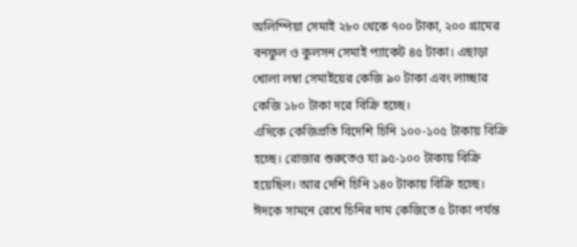অলিম্পিয়া সেমাই ২৮০ থেকে ৭০০ টাকা, ২০০ গ্রামের বনফুল ও কুলসন সেমাই প্যাকেট ৪৫ টাকা। এছাড়া খোলা লম্বা সেমাইয়ের কেজি ৯০ টাকা এবং লাচ্ছার কেজি ১৮০ টাকা দরে বিক্রি হচ্ছে।
এদিকে কেজিপ্রতি বিদেশি চিনি ১০০-১০৫ টাকায় বিক্রি হচ্ছে। রোজার শুরুতেও যা ৯৫-১০০ টাকায় বিক্রি হয়েছিল। আর দেশি চিনি ১৪০ টাকায় বিক্রি হচ্ছে। ঈদকে সামনে রেখে চিনির দাম কেজিতে ৫ টাকা পর্যন্ত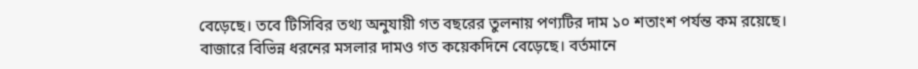বেড়েছে। তবে টিসিবির তথ্য অনুযায়ী গত বছরের তুলনায় পণ্যটির দাম ১০ শতাংশ পর্যন্ত কম রয়েছে।
বাজারে বিভিন্ন ধরনের মসলার দামও গত কয়েকদিনে বেড়েছে। বর্তমানে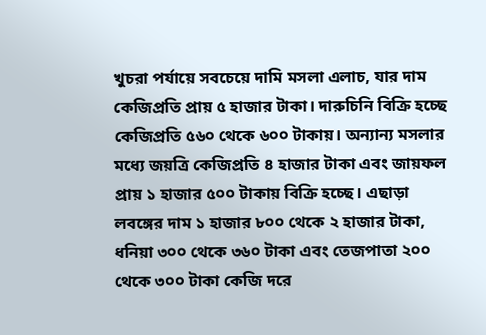খুচরা পর্যায়ে সবচেয়ে দামি মসলা এলাচ, যার দাম কেজিপ্রতি প্রায় ৫ হাজার টাকা। দারুচিনি বিক্রি হচ্ছে কেজিপ্রতি ৫৬০ থেকে ৬০০ টাকায়। অন্যান্য মসলার মধ্যে জয়ত্রি কেজিপ্রতি ৪ হাজার টাকা এবং জায়ফল প্রায় ১ হাজার ৫০০ টাকায় বিক্রি হচ্ছে। এছাড়া লবঙ্গের দাম ১ হাজার ৮০০ থেকে ২ হাজার টাকা, ধনিয়া ৩০০ থেকে ৩৬০ টাকা এবং তেজপাতা ২০০ থেকে ৩০০ টাকা কেজি দরে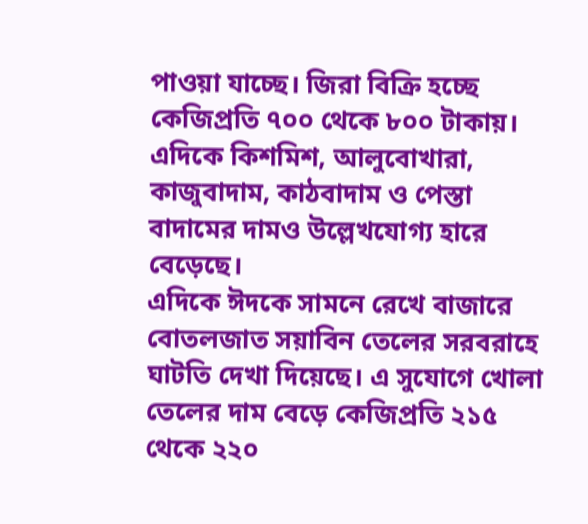পাওয়া যাচ্ছে। জিরা বিক্রি হচ্ছে কেজিপ্রতি ৭০০ থেকে ৮০০ টাকায়। এদিকে কিশমিশ, আলুবোখারা, কাজুবাদাম, কাঠবাদাম ও পেস্তা বাদামের দামও উল্লেখযোগ্য হারে বেড়েছে।
এদিকে ঈদকে সামনে রেখে বাজারে বোতলজাত সয়াবিন তেলের সরবরাহে ঘাটতি দেখা দিয়েছে। এ সুযোগে খোলা তেলের দাম বেড়ে কেজিপ্রতি ২১৫ থেকে ২২০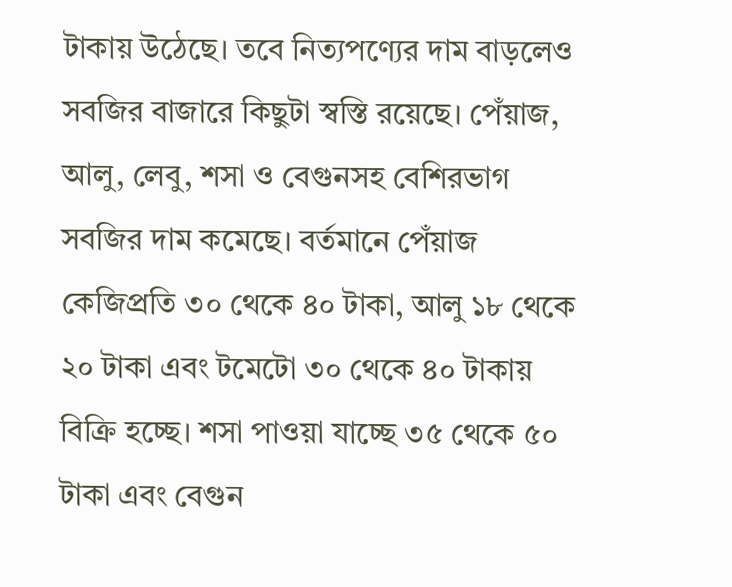টাকায় উঠেছে। তবে নিত্যপণ্যের দাম বাড়লেও সবজির বাজারে কিছুটা স্বস্তি রয়েছে। পেঁয়াজ, আলু, লেবু, শসা ও বেগুনসহ বেশিরভাগ সবজির দাম কমেছে। বর্তমানে পেঁয়াজ কেজিপ্রতি ৩০ থেকে ৪০ টাকা, আলু ১৮ থেকে ২০ টাকা এবং টমেটো ৩০ থেকে ৪০ টাকায় বিক্রি হচ্ছে। শসা পাওয়া যাচ্ছে ৩৫ থেকে ৫০ টাকা এবং বেগুন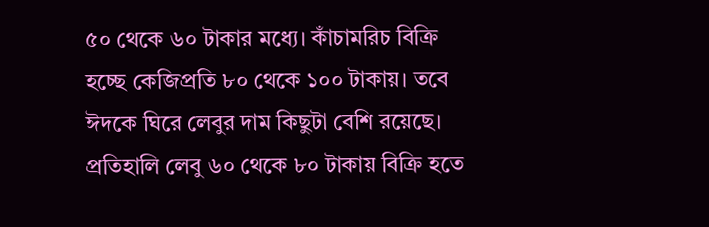৫০ থেকে ৬০ টাকার মধ্যে। কাঁচামরিচ বিক্রি হচ্ছে কেজিপ্রতি ৮০ থেকে ১০০ টাকায়। তবে ঈদকে ঘিরে লেবুর দাম কিছুটা বেশি রয়েছে। প্রতিহালি লেবু ৬০ থেকে ৮০ টাকায় বিক্রি হতে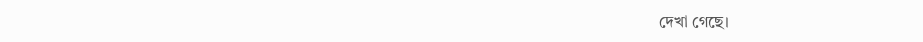দেখা গেছে।